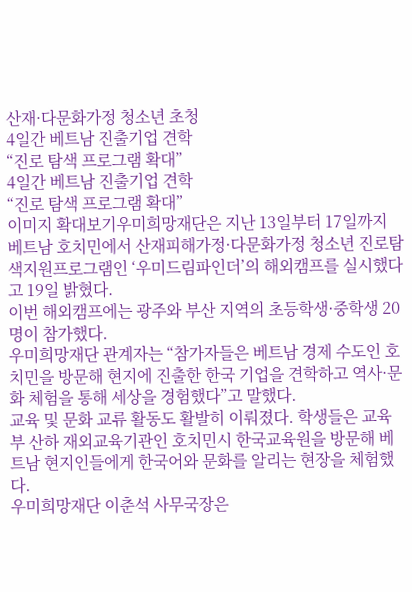산재·다문화가정 청소년 초청
4일간 베트남 진출기업 견학
“진로 탐색 프로그램 확대”
4일간 베트남 진출기업 견학
“진로 탐색 프로그램 확대”
이미지 확대보기우미희망재단은 지난 13일부터 17일까지 베트남 호치민에서 산재피해가정·다문화가정 청소년 진로탐색지원프로그램인 ‘우미드림파인더’의 해외캠프를 실시했다고 19일 밝혔다.
이번 해외캠프에는 광주와 부산 지역의 초등학생·중학생 20명이 참가했다.
우미희망재단 관계자는 “참가자들은 베트남 경제 수도인 호치민을 방문해 현지에 진출한 한국 기업을 견학하고 역사·문화 체험을 통해 세상을 경험했다”고 말했다.
교육 및 문화 교류 활동도 활발히 이뤄졌다. 학생들은 교육부 산하 재외교육기관인 호치민시 한국교육원을 방문해 베트남 현지인들에게 한국어와 문화를 알리는 현장을 체험했다.
우미희망재단 이춘석 사무국장은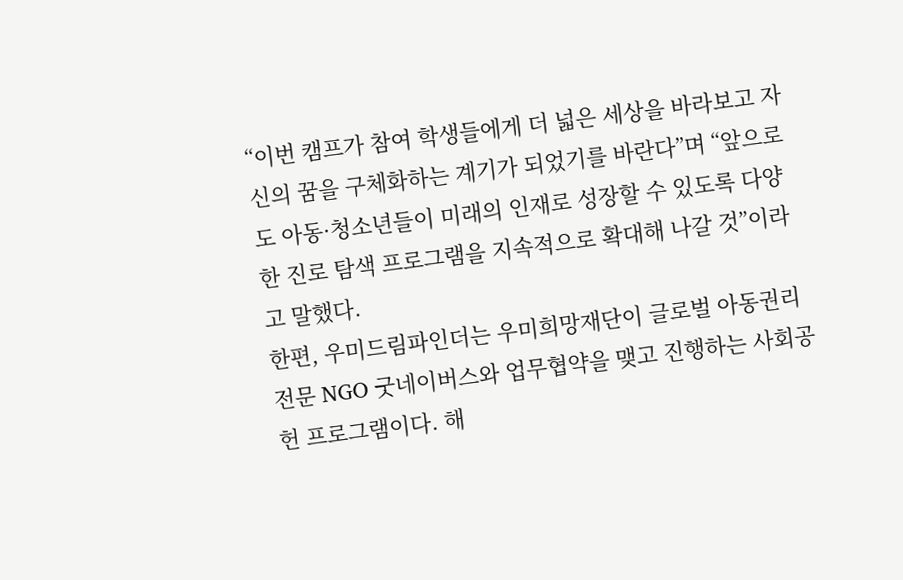“이번 캠프가 참여 학생들에게 더 넓은 세상을 바라보고 자신의 꿈을 구체화하는 계기가 되었기를 바란다”며 “앞으로도 아동·청소년들이 미래의 인재로 성장할 수 있도록 다양한 진로 탐색 프로그램을 지속적으로 확대해 나갈 것”이라고 말했다.
한편, 우미드림파인더는 우미희망재단이 글로벌 아동권리 전문 NGO 굿네이버스와 업무협약을 맺고 진행하는 사회공헌 프로그램이다. 해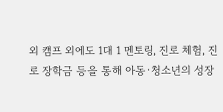외 캠프 외에도 1대 1 멘토링, 진로 체험, 진로 장학금 등을 통해 아동·청소년의 성장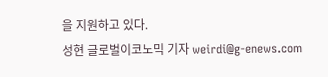을 지원하고 있다.
성현 글로벌이코노믹 기자 weirdi@g-enews.com